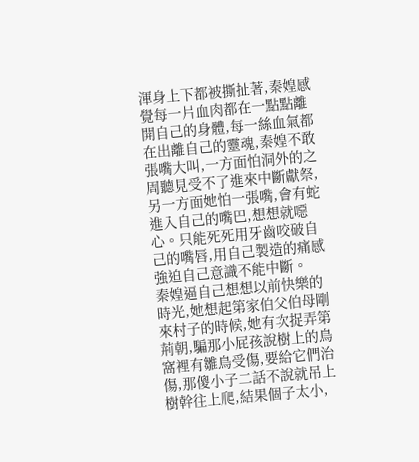渾身上下都被撕扯著,秦媓感覺每一片血肉都在一點點離開自己的身體,每一絲血氣都在出離自己的靈魂,秦媓不敢張嘴大叫,一方面怕洞外的之周聽見受不了進來中斷獻祭,另一方面她怕一張嘴,會有蛇進入自己的嘴巴,想想就噁心。只能死死用牙齒咬破自己的嘴唇,用自己製造的痛感強迫自己意識不能中斷。
秦媓逼自己想想以前快樂的時光,她想起第家伯父伯母剛來村子的時候,她有次捉弄第荊朝,騙那小屁孩說樹上的鳥窩裡有雛鳥受傷,要給它們治傷,那傻小子二話不說就吊上樹幹往上爬,結果個子太小,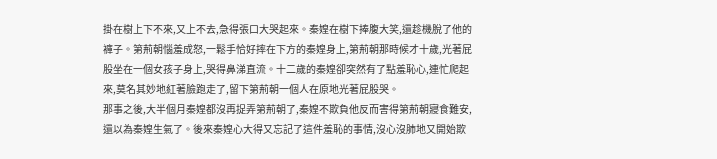掛在樹上下不來,又上不去,急得張口大哭起來。秦媓在樹下捧腹大笑,還趁機脫了他的褲子。第荊朝惱羞成怒,一鬆手恰好摔在下方的秦媓身上,第荊朝那時候才十歲,光著屁股坐在一個女孩子身上,哭得鼻涕直流。十二歲的秦媓卻突然有了點羞恥心,連忙爬起來,莫名其妙地紅著臉跑走了,留下第荊朝一個人在原地光著屁股哭。
那事之後,大半個月秦媓都沒再捉弄第荊朝了,秦媓不欺負他反而害得第荊朝寢食難安,還以為秦媓生氣了。後來秦媓心大得又忘記了這件羞恥的事情,沒心沒肺地又開始欺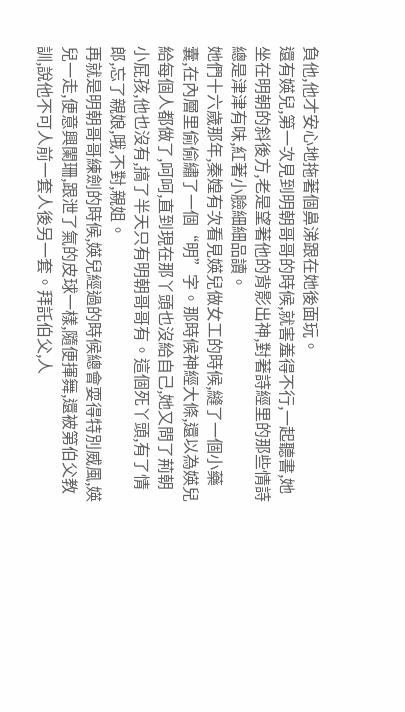負他,他才安心地拖著個鼻涕跟在她後面玩。
還有媖兒,第一次見到明朝哥哥的時候,就害羞得不行,一起聽書,她坐在明朝的斜後方,老是望著他的背影出神,對著詩經里的那些情詩總是津津有味,紅著小臉細細品讀。
她們十六歲那年,秦媓有次看見媖兒做女工的時候,縫了一個小藥囊,在內層里偷偷繡了一個“明”字。那時候神經大條,還以為媖兒給每個人都做了,呵呵,直到現在那丫頭也沒給自己,她又問了荊朝小屁孩,他也沒有,搞了半天只有明朝哥哥有。這個死丫頭,有了情郎,忘了親娘,哦,不對,親姐。
再就是明朝哥哥練劍的時候,媖兒經過的時候總會耍得特別威風,媖兒一走,便意興闌珊,跟泄了氣的皮球一樣,隨便揮舞,還被第伯父教訓,說他不可人前一套人後另一套。拜託伯父,人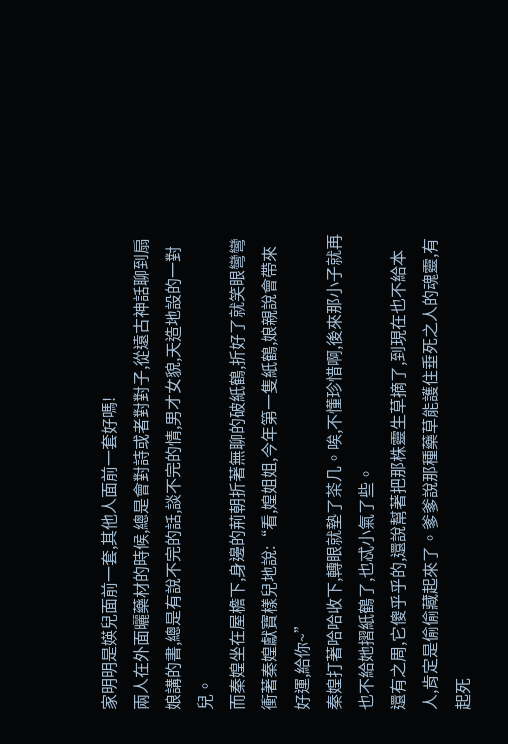家明明是媖兒面前一套,其他人面前一套好嗎!
兩人在外面曬藥材的時候,總是會對詩或者對對子,從遠古神話聊到扇娘講的書,總是有說不完的話,談不完的情,男才女貌,天造地設的一對兒。
而秦媓坐在屋檐下,身邊的荊朝折著無聊的破紙鶴,折好了就笑眼彎彎衝著秦媓獻寶樣兒地說:“看,媓姐姐,今年第一隻紙鶴,娘親說會帶來好運,給你~”
秦媓打著哈哈收下,轉眼就墊了茶几。唉,不懂珍惜啊,後來那小子就再也不給她摺紙鶴了,也忒小氣了些。
還有之周,它傻乎乎的,還說幫著把那株靈生草摘了,到現在也不給本人,肯定是偷偷藏起來了。爹爹說那種藥草能護住垂死之人的魂靈,有起死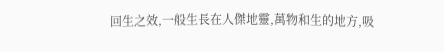回生之效,一般生長在人傑地靈,萬物和生的地方,吸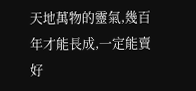天地萬物的靈氣,幾百年才能長成,一定能賣好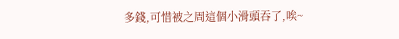多錢,可惜被之周這個小滑頭吞了,唉~